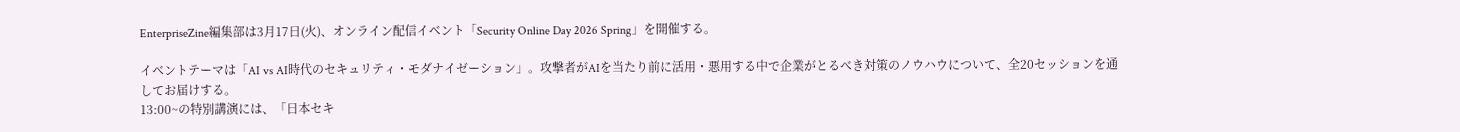EnterpriseZine編集部は3月17日(火)、オンライン配信イベント「Security Online Day 2026 Spring」を開催する。

イベントテーマは「AI vs AI時代のセキュリティ・モダナイゼーション」。攻撃者がAIを当たり前に活用・悪用する中で企業がとるべき対策のノウハウについて、全20セッションを通してお届けする。
13:00~の特別講演には、「日本セキ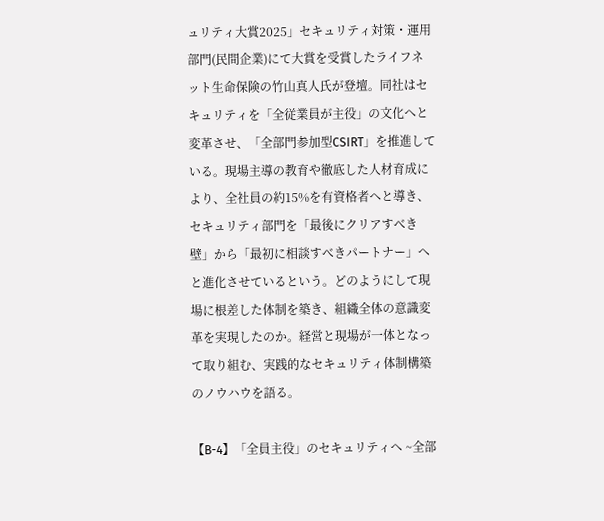ュリティ大賞2025」セキュリティ対策・運用部門(民間企業)にて大賞を受賞したライフネット生命保険の竹山真人氏が登壇。同社はセキュリティを「全従業員が主役」の文化へと変革させ、「全部門参加型CSIRT」を推進している。現場主導の教育や徹底した人材育成により、全社員の約15%を有資格者へと導き、セキュリティ部門を「最後にクリアすべき壁」から「最初に相談すべきパートナー」へと進化させているという。どのようにして現場に根差した体制を築き、組織全体の意識変革を実現したのか。経営と現場が一体となって取り組む、実践的なセキュリティ体制構築のノウハウを語る。

【B-4】「全員主役」のセキュリティへ ~全部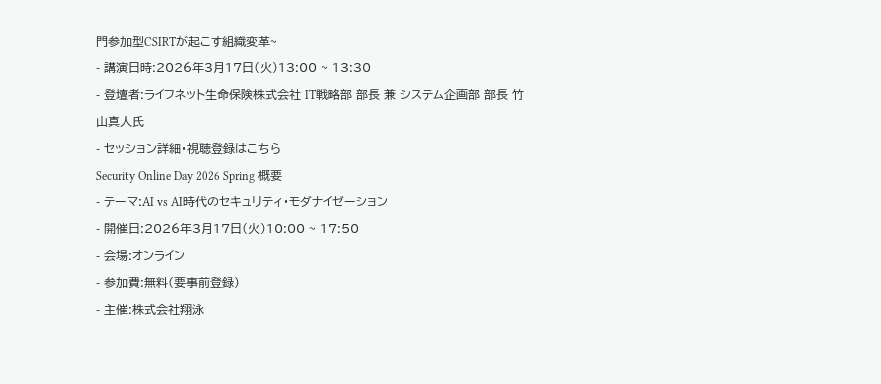門参加型CSIRTが起こす組織変革~
- 講演日時:2026年3月17日(火)13:00 ~ 13:30
- 登壇者:ライフネット生命保険株式会社 IT戦略部 部長 兼 システム企画部 部長 竹山真人氏
- セッション詳細・視聴登録はこちら
Security Online Day 2026 Spring 概要
- テーマ:AI vs AI時代のセキュリティ・モダナイゼーション
- 開催日:2026年3月17日(火)10:00 ~ 17:50
- 会場:オンライン
- 参加費:無料(要事前登録)
- 主催:株式会社翔泳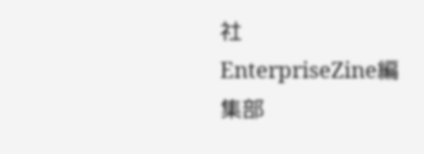社 EnterpriseZine編集部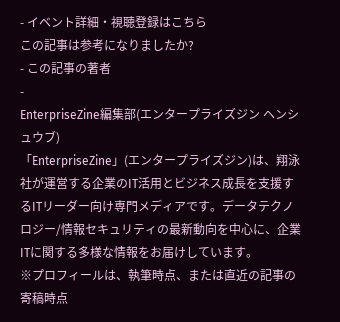- イベント詳細・視聴登録はこちら
この記事は参考になりましたか?
- この記事の著者
-
EnterpriseZine編集部(エンタープライズジン ヘンシュウブ)
「EnterpriseZine」(エンタープライズジン)は、翔泳社が運営する企業のIT活用とビジネス成長を支援するITリーダー向け専門メディアです。データテクノロジー/情報セキュリティの最新動向を中心に、企業ITに関する多様な情報をお届けしています。
※プロフィールは、執筆時点、または直近の記事の寄稿時点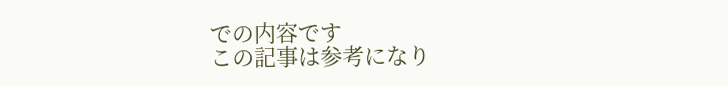での内容です
この記事は参考になり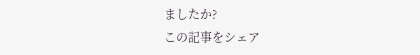ましたか?
この記事をシェア